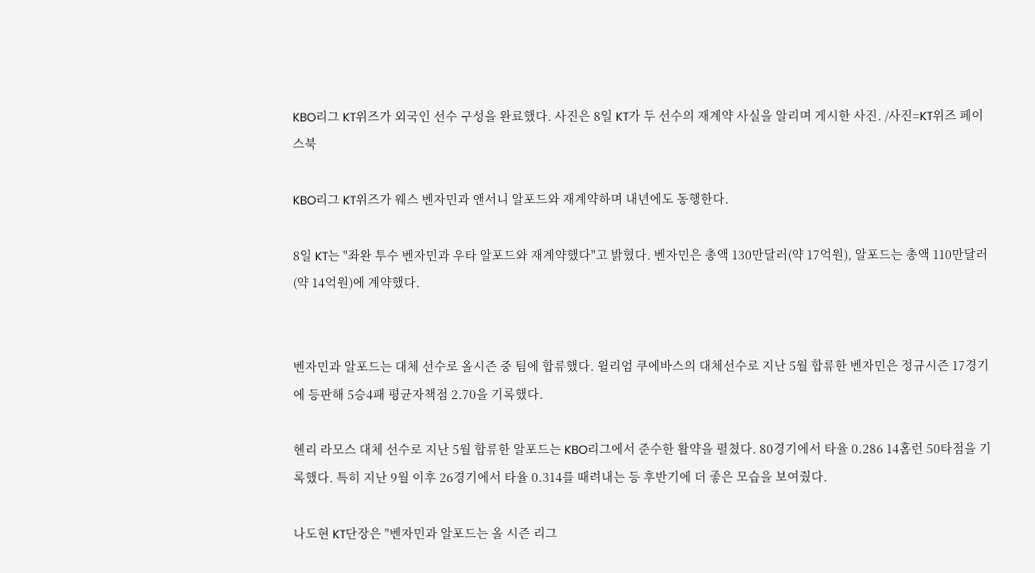KBO리그 KT위즈가 외국인 선수 구성을 완료했다. 사진은 8일 KT가 두 선수의 재계약 사실을 알리며 게시한 사진. /사진=KT위즈 페이스북

KBO리그 KT위즈가 웨스 벤자민과 앤서니 알포드와 재계약하며 내년에도 동행한다.

8일 KT는 "좌완 투수 벤자민과 우타 알포드와 재계약했다"고 밝혔다. 벤자민은 총액 130만달러(약 17억원), 알포드는 총액 110만달러(약 14억원)에 계약했다.


벤자민과 알포드는 대체 선수로 올시즌 중 팀에 합류했다. 윌리엄 쿠에바스의 대체선수로 지난 5월 합류한 벤자민은 정규시즌 17경기에 등판해 5승4패 평균자책점 2.70을 기록했다.

헨리 라모스 대체 선수로 지난 5월 합류한 알포드는 KBO리그에서 준수한 활약을 펼쳤다. 80경기에서 타율 0.286 14홈런 50타점을 기록했다. 특히 지난 9월 이후 26경기에서 타율 0.314를 때려내는 등 후반기에 더 좋은 모습을 보여줬다.

나도현 KT단장은 "벤자민과 알포드는 올 시즌 리그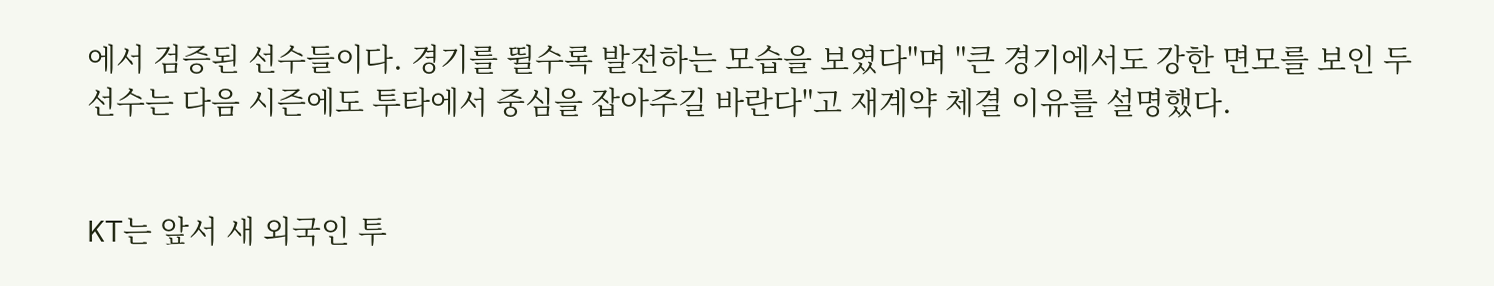에서 검증된 선수들이다. 경기를 뛸수록 발전하는 모습을 보였다"며 "큰 경기에서도 강한 면모를 보인 두 선수는 다음 시즌에도 투타에서 중심을 잡아주길 바란다"고 재계약 체결 이유를 설명했다.


KT는 앞서 새 외국인 투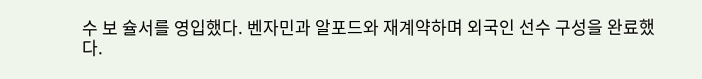수 보 슐서를 영입했다. 벤자민과 알포드와 재계약하며 외국인 선수 구성을 완료했다.